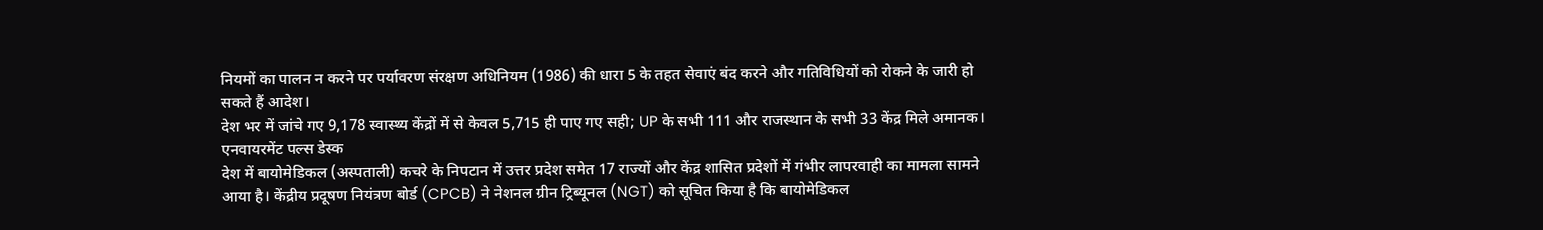नियमों का पालन न करने पर पर्यावरण संरक्षण अधिनियम (1986) की धारा 5 के तहत सेवाएं बंद करने और गतिविधियों को रोकने के जारी हो सकते हैं आदेश।
देश भर में जांचे गए 9,178 स्वास्थ्य केंद्रों में से केवल 5,715 ही पाए गए सही; UP के सभी 111 और राजस्थान के सभी 33 केंद्र मिले अमानक।
एनवायरमेंट पल्स डेस्क
देश में बायोमेडिकल (अस्पताली) कचरे के निपटान में उत्तर प्रदेश समेत 17 राज्यों और केंद्र शासित प्रदेशों में गंभीर लापरवाही का मामला सामने आया है। केंद्रीय प्रदूषण नियंत्रण बोर्ड (CPCB) ने नेशनल ग्रीन ट्रिब्यूनल (NGT) को सूचित किया है कि बायोमेडिकल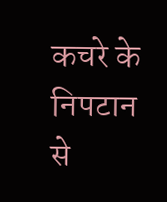कचरे के निपटान से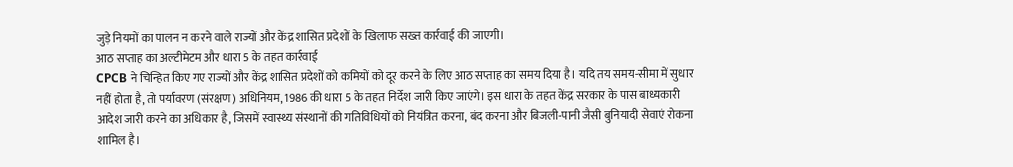जुड़े नियमों का पालन न करने वाले राज्यों और केंद्र शासित प्रदेशों के खिलाफ सख्त कार्रवाई की जाएगी।
आठ सप्ताह का अल्टीमेटम और धारा 5 के तहत कार्रवाई
CPCB ने चिन्हित किए गए राज्यों और केंद्र शासित प्रदेशों को कमियों को दूर करने के लिए आठ सप्ताह का समय दिया है। यदि तय समय-सीमा में सुधार नहीं होता है, तो पर्यावरण (संरक्षण) अधिनियम, 1986 की धारा 5 के तहत निर्देश जारी किए जाएंगे। इस धारा के तहत केंद्र सरकार के पास बाध्यकारी आदेश जारी करने का अधिकार है, जिसमें स्वास्थ्य संस्थानों की गतिविधियों को नियंत्रित करना, बंद करना और बिजली-पानी जैसी बुनियादी सेवाएं रोकना शामिल है।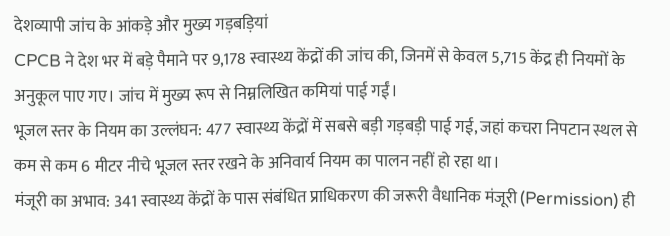देशव्यापी जांच के आंकड़े और मुख्य गड़बड़ियां
CPCB ने देश भर में बड़े पैमाने पर 9,178 स्वास्थ्य केंद्रों की जांच की, जिनमें से केवल 5,715 केंद्र ही नियमों के अनुकूल पाए गए। जांच में मुख्य रूप से निम्नलिखित कमियां पाई गईं।
भूजल स्तर के नियम का उल्लंघन: 477 स्वास्थ्य केंद्रों में सबसे बड़ी गड़बड़ी पाई गई, जहां कचरा निपटान स्थल से कम से कम 6 मीटर नीचे भूजल स्तर रखने के अनिवार्य नियम का पालन नहीं हो रहा था।
मंजूरी का अभाव: 341 स्वास्थ्य केंद्रों के पास संबंधित प्राधिकरण की जरूरी वैधानिक मंजूरी (Permission) ही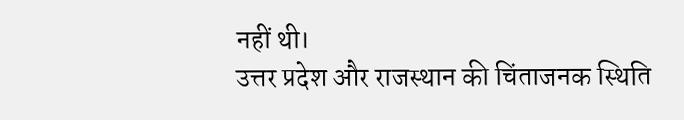नहीं थी।
उत्तर प्रदेश और राजस्थान की चिंताजनक स्थिति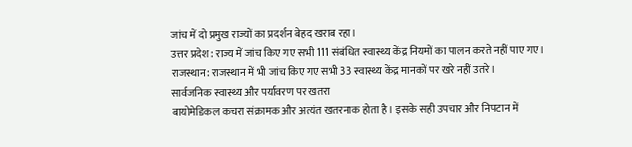जांच में दो प्रमुख राज्यों का प्रदर्शन बेहद खराब रहा।
उत्तर प्रदेश: राज्य में जांच किए गए सभी 111 संबंधित स्वास्थ्य केंद्र नियमों का पालन करते नहीं पाए गए।
राजस्थान: राजस्थान में भी जांच किए गए सभी 33 स्वास्थ्य केंद्र मानकों पर खरे नहीं उतरे।
सार्वजनिक स्वास्थ्य और पर्यावरण पर खतरा
बायोमेडिकल कचरा संक्रामक और अत्यंत खतरनाक होता है। इसके सही उपचार और निपटान में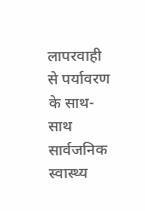लापरवाही से पर्यावरण के साथ-साथ सार्वजनिक स्वास्थ्य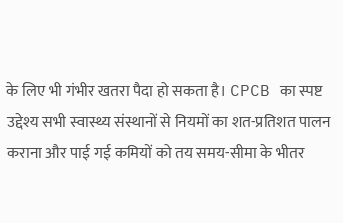के लिए भी गंभीर खतरा पैदा हो सकता है। CPCB का स्पष्ट उद्देश्य सभी स्वास्थ्य संस्थानों से नियमों का शत-प्रतिशत पालन कराना और पाई गई कमियों को तय समय-सीमा के भीतर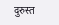दुरुस्त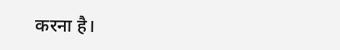करना है।